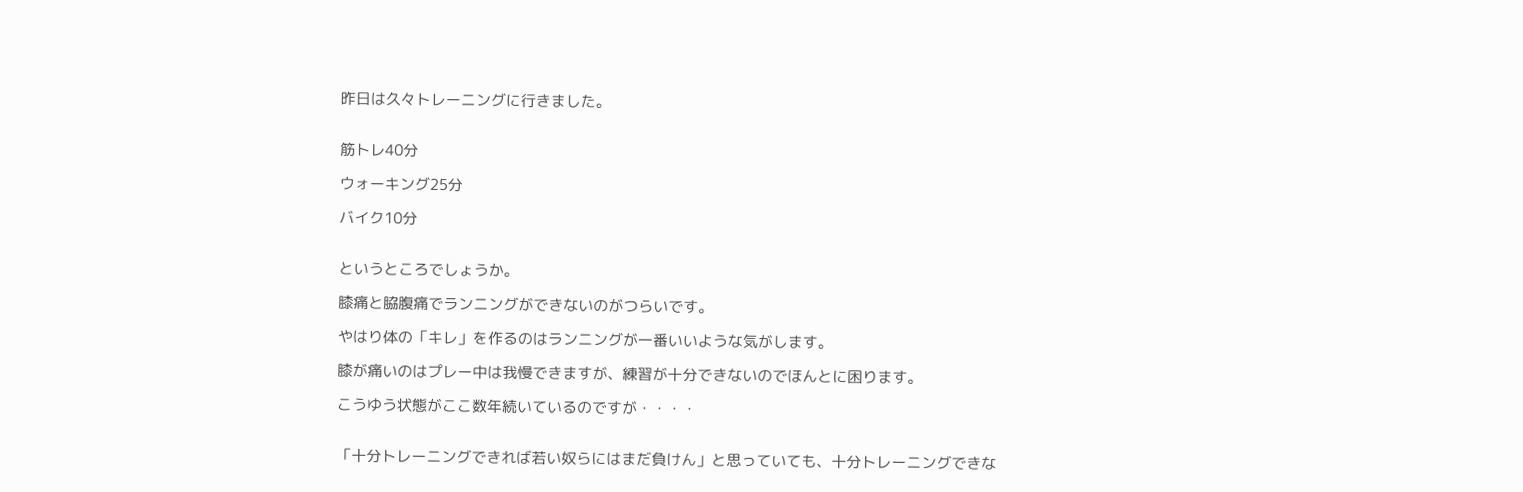昨日は久々トレーニングに行きました。


筋トレ40分

ウォーキング25分

バイク10分


というところでしょうか。

膝痛と脇腹痛でランニングができないのがつらいです。

やはり体の「キレ」を作るのはランニングが一番いいような気がします。

膝が痛いのはプレー中は我慢できますが、練習が十分できないのでほんとに困ります。

こうゆう状態がここ数年続いているのですが・・・・


「十分トレーニングできれば若い奴らにはまだ負けん」と思っていても、十分トレーニングできな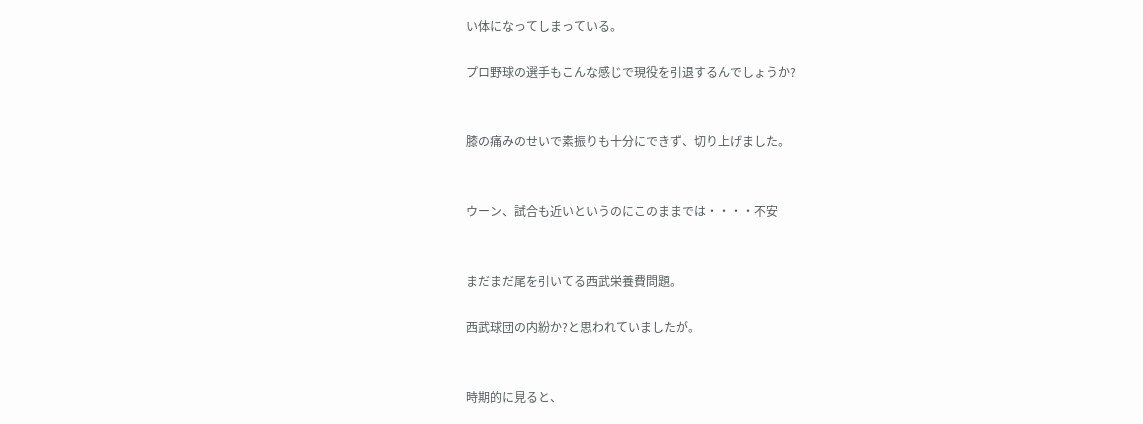い体になってしまっている。

プロ野球の選手もこんな感じで現役を引退するんでしょうか?


膝の痛みのせいで素振りも十分にできず、切り上げました。


ウーン、試合も近いというのにこのままでは・・・・不安


まだまだ尾を引いてる西武栄養費問題。

西武球団の内紛か?と思われていましたが。


時期的に見ると、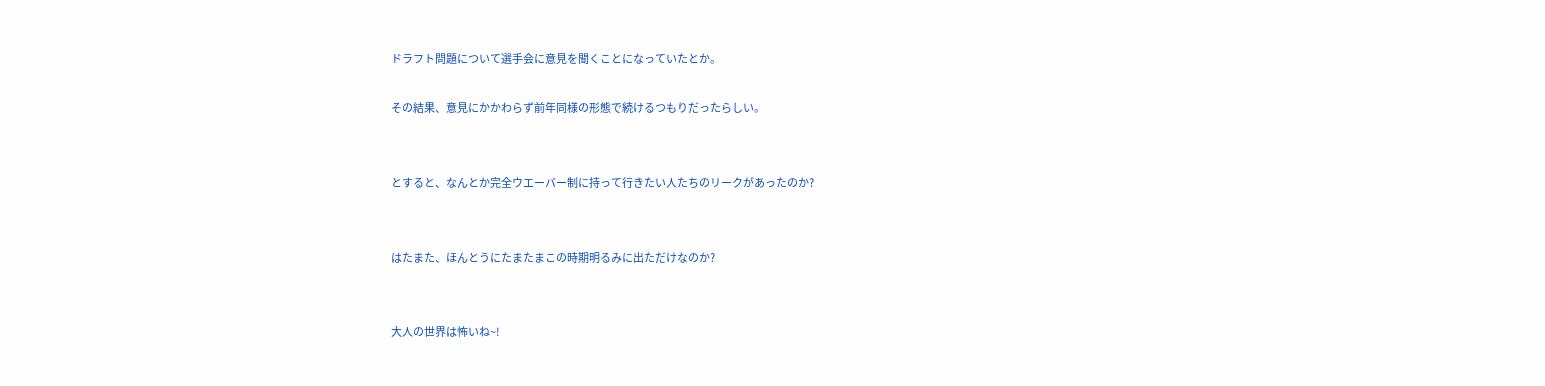ドラフト問題について選手会に意見を聞くことになっていたとか。

その結果、意見にかかわらず前年同様の形態で続けるつもりだったらしい。


とすると、なんとか完全ウエーバー制に持って行きたい人たちのリークがあったのか?


はたまた、ほんとうにたまたまこの時期明るみに出ただけなのか?


大人の世界は怖いね~!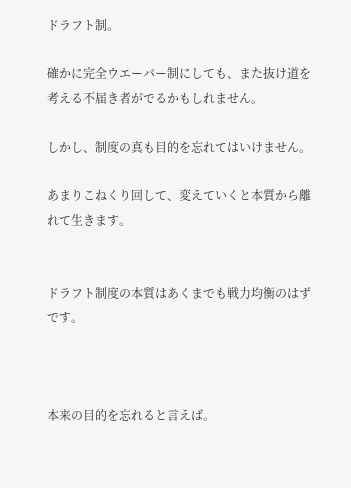ドラフト制。

確かに完全ウエーバー制にしても、また抜け道を考える不届き者がでるかもしれません。

しかし、制度の真も目的を忘れてはいけません。

あまりこねくり回して、変えていくと本質から離れて生きます。


ドラフト制度の本質はあくまでも戦力均衡のはずです。



本来の目的を忘れると言えば。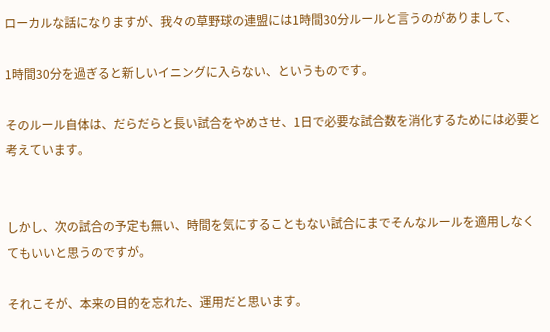ローカルな話になりますが、我々の草野球の連盟には1時間30分ルールと言うのがありまして、

1時間30分を過ぎると新しいイニングに入らない、というものです。

そのルール自体は、だらだらと長い試合をやめさせ、1日で必要な試合数を消化するためには必要と考えています。


しかし、次の試合の予定も無い、時間を気にすることもない試合にまでそんなルールを適用しなくてもいいと思うのですが。

それこそが、本来の目的を忘れた、運用だと思います。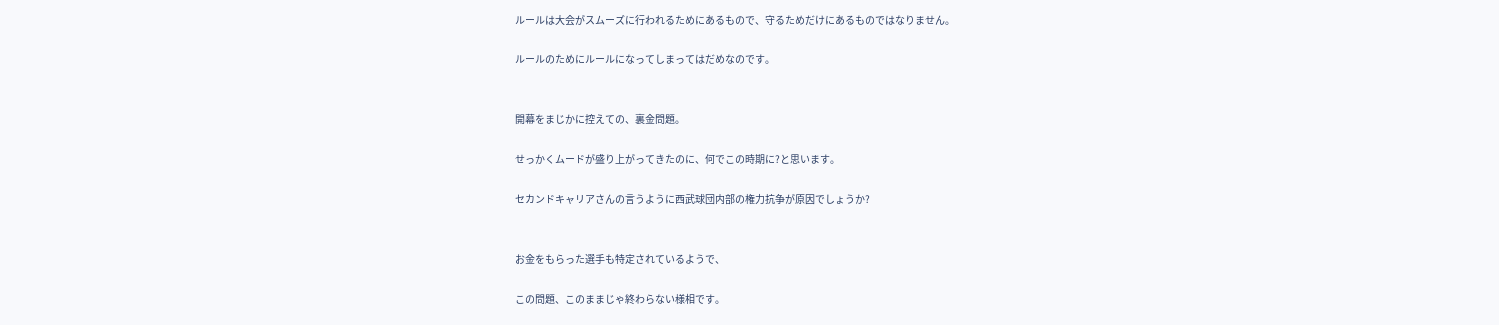ルールは大会がスムーズに行われるためにあるもので、守るためだけにあるものではなりません。

ルールのためにルールになってしまってはだめなのです。


開幕をまじかに控えての、裏金問題。

せっかくムードが盛り上がってきたのに、何でこの時期に?と思います。

セカンドキャリアさんの言うように西武球団内部の権力抗争が原因でしょうか?


お金をもらった選手も特定されているようで、

この問題、このままじゃ終わらない様相です。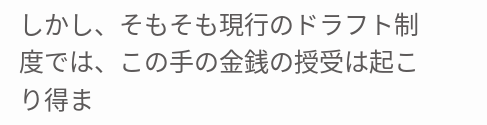しかし、そもそも現行のドラフト制度では、この手の金銭の授受は起こり得ま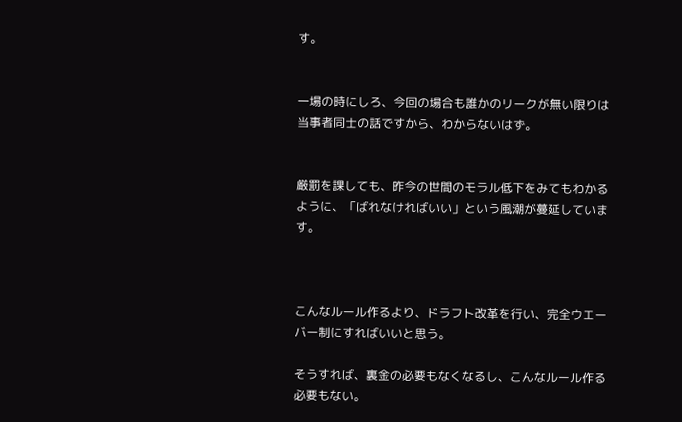す。


一場の時にしろ、今回の場合も誰かのリークが無い限りは当事者同士の話ですから、わからないはず。


厳罰を課しても、昨今の世間のモラル低下をみてもわかるように、「ばれなければいい」という風潮が蔓延しています。



こんなルール作るより、ドラフト改革を行い、完全ウエーバー制にすればいいと思う。

そうすれば、裏金の必要もなくなるし、こんなルール作る必要もない。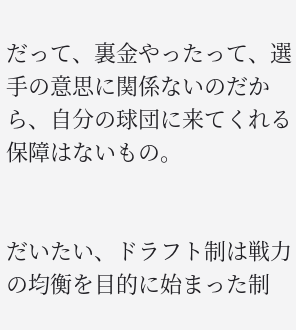だって、裏金やったって、選手の意思に関係ないのだから、自分の球団に来てくれる保障はないもの。


だいたい、ドラフト制は戦力の均衡を目的に始まった制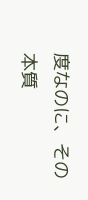度なのに、その本質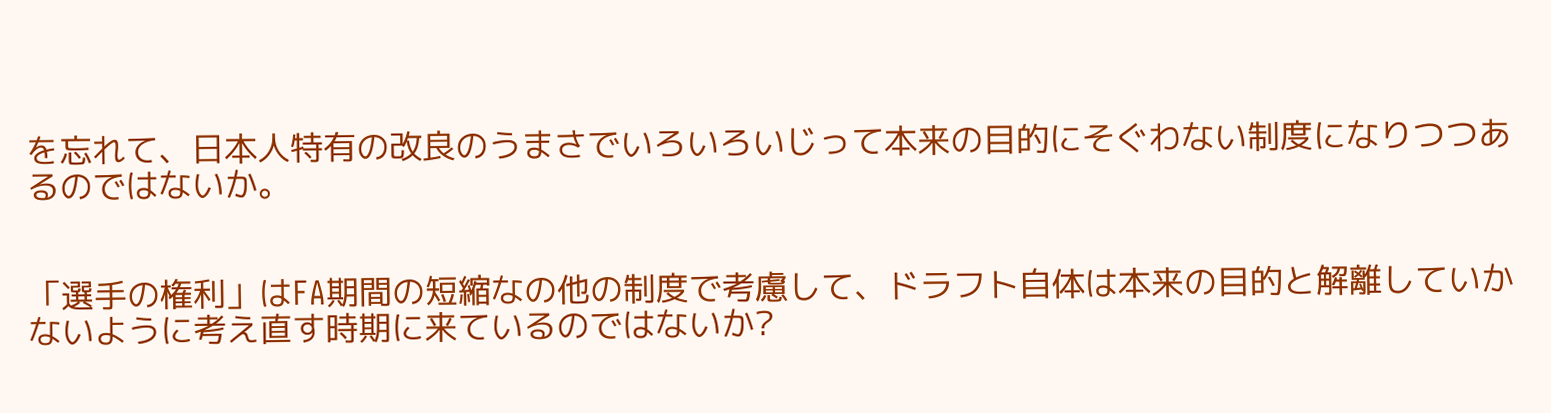を忘れて、日本人特有の改良のうまさでいろいろいじって本来の目的にそぐわない制度になりつつあるのではないか。


「選手の権利」はFA期間の短縮なの他の制度で考慮して、ドラフト自体は本来の目的と解離していかないように考え直す時期に来ているのではないか?